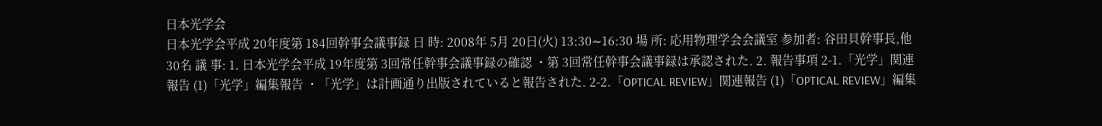日本光学会
日本光学会平成 20年度第 184回幹事会議事録 日 時: 2008年 5月 20日(火) 13:30∼16:30 場 所: 応用物理学会会議室 参加者: 谷田貝幹事長,他 30名 議 事: 1. 日本光学会平成 19年度第 3回常任幹事会議事録の確認 ・第 3回常任幹事会議事録は承認された. 2. 報告事項 2-1.「光学」関連報告 (1)「光学」編集報告 ・「光学」は計画通り出版されていると報告された. 2-2.「OPTICAL REVIEW」関連報告 (1)「OPTICAL REVIEW」編集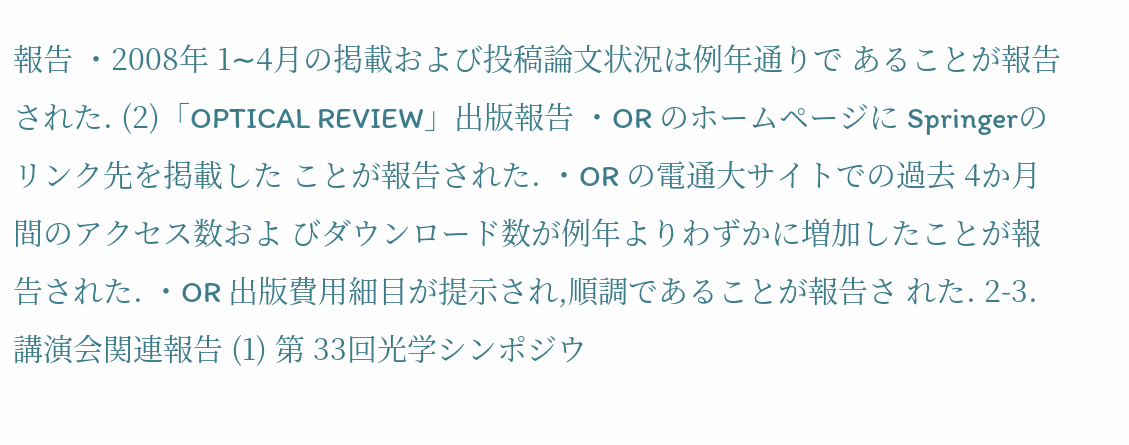報告 ・2008年 1∼4月の掲載および投稿論文状況は例年通りで あることが報告された. (2)「OPTICAL REVIEW」出版報告 ・OR のホームページに Springerのリンク先を掲載した ことが報告された. ・OR の電通大サイトでの過去 4か月間のアクセス数およ びダウンロード数が例年よりわずかに増加したことが報 告された. ・OR 出版費用細目が提示され,順調であることが報告さ れた. 2-3. 講演会関連報告 (1) 第 33回光学シンポジウ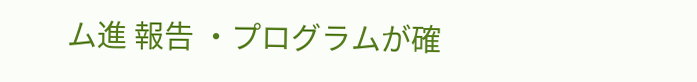ム進 報告 ・プログラムが確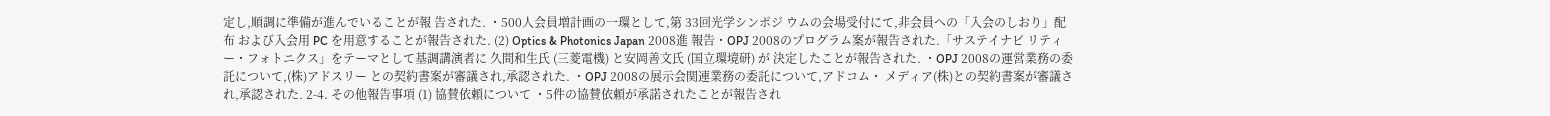定し,順調に準備が進んでいることが報 告された. ・500人会員増計画の一環として,第 33回光学シンポジ ウムの会場受付にて,非会員への「入会のしおり」配布 および入会用 PC を用意することが報告された. (2) Optics & Photonics Japan 2008進 報告・OPJ 2008のプログラム案が報告された.「サステイナビ リティー・フォトニクス」をテーマとして基調講演者に 久間和生氏 (三菱電機) と安岡善文氏 (国立環境研) が 決定したことが報告された. ・OPJ 2008の運営業務の委託について,(株)アドスリー との契約書案が審議され,承認された. ・OPJ 2008の展示会関連業務の委託について,アドコム・ メディア(株)との契約書案が審議され,承認された. 2-4. その他報告事項 (1) 協賛依頼について ・5件の協賛依頼が承諾されたことが報告され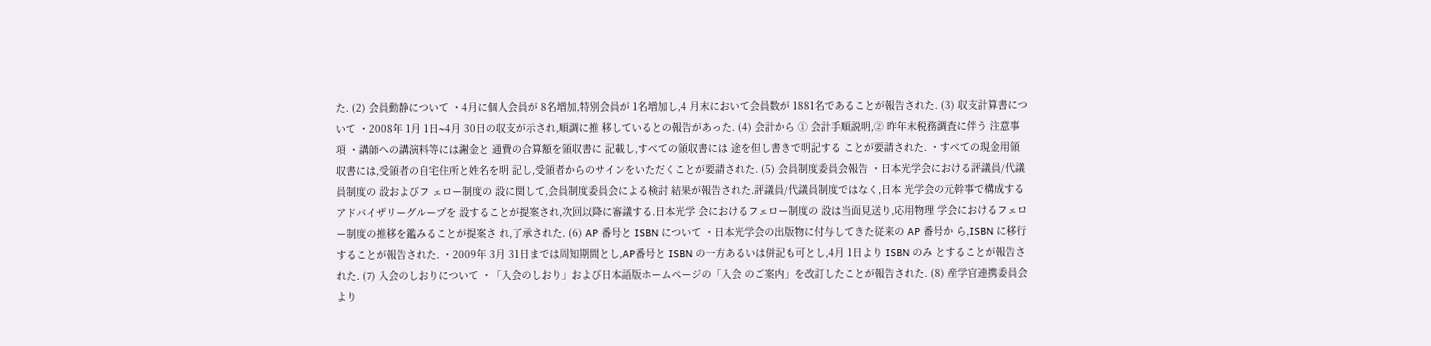た. (2) 会員動静について ・4月に個人会員が 8名増加,特別会員が 1名増加し,4 月末において会員数が 1881名であることが報告された. (3) 収支計算書について ・2008年 1月 1日∼4月 30日の収支が示され,順調に推 移しているとの報告があった. (4) 会計から ① 会計手順説明,② 昨年末税務調査に伴う 注意事項 ・講師への講演料等には謝金と 通費の合算額を領収書に 記載し,すべての領収書には 途を但し書きで明記する ことが要請された. ・すべての現金用領収書には,受領者の自宅住所と姓名を明 記し,受領者からのサインをいただくことが要請された. (5) 会員制度委員会報告 ・日本光学会における評議員/代議員制度の 設およびフ ェロー制度の 設に関して,会員制度委員会による検討 結果が報告された.評議員/代議員制度ではなく,日本 光学会の元幹事で構成するアドバイザリーグループを 設することが提案され,次回以降に審議する.日本光学 会におけるフェロー制度の 設は当面見送り,応用物理 学会におけるフェロー制度の推移を鑑みることが提案さ れ,了承された. (6) AP 番号と ISBN について ・日本光学会の出版物に付与してきた従来の AP 番号か ら,ISBN に移行することが報告された. ・2009年 3月 31日までは周知期間とし,AP番号と ISBN の一方あるいは併記も可とし,4月 1日より ISBN のみ とすることが報告された. (7) 入会のしおりについて ・「入会のしおり」および日本語版ホームページの「入会 のご案内」を改訂したことが報告された. (8) 産学官連携委員会より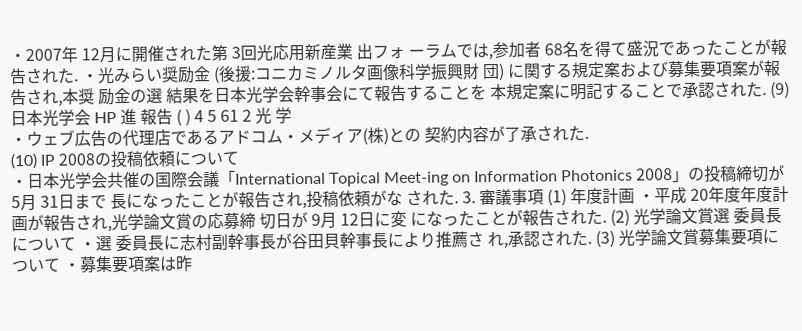・2007年 12月に開催された第 3回光応用新産業 出フォ ーラムでは,参加者 68名を得て盛況であったことが報 告された. ・光みらい奨励金 (後援:コニカミノルタ画像科学振興財 団) に関する規定案および募集要項案が報告され,本奨 励金の選 結果を日本光学会幹事会にて報告することを 本規定案に明記することで承認された. (9) 日本光学会 HP 進 報告 ( ) 4 5 61 2 光 学
・ウェブ広告の代理店であるアドコム・メディア(株)との 契約内容が了承された.
(10) IP 2008の投稿依頼について
・日本光学会共催の国際会議「International Topical Meet-ing on Information Photonics 2008」の投稿締切が 5月 31日まで 長になったことが報告され,投稿依頼がな された. 3. 審議事項 (1) 年度計画 ・平成 20年度年度計画が報告され,光学論文賞の応募締 切日が 9月 12日に変 になったことが報告された. (2) 光学論文賞選 委員長について ・選 委員長に志村副幹事長が谷田貝幹事長により推薦さ れ,承認された. (3) 光学論文賞募集要項について ・募集要項案は昨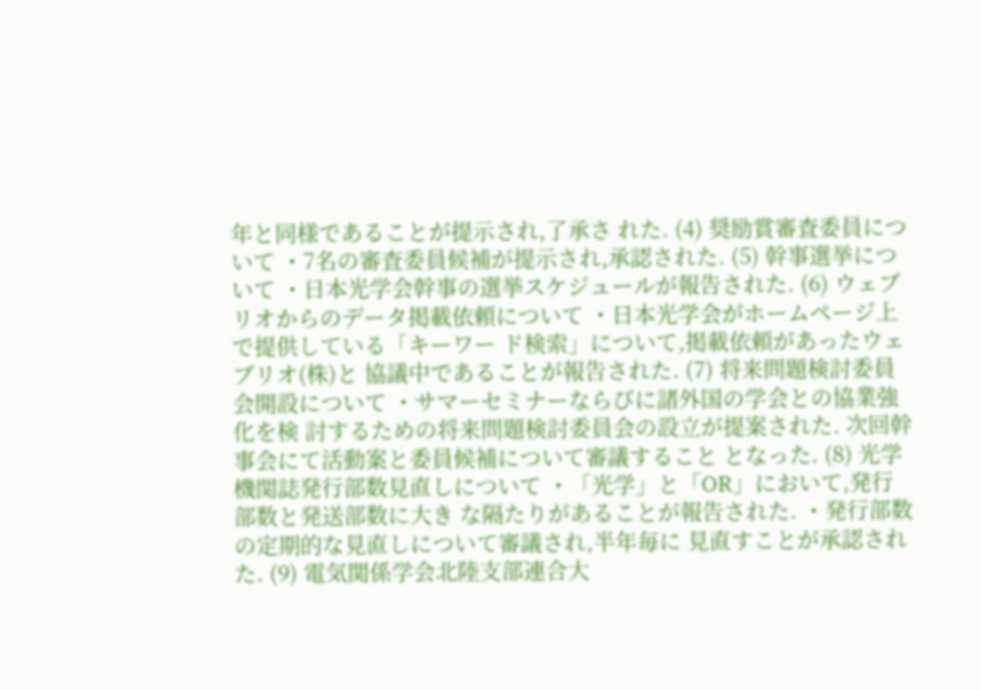年と同様であることが提示され,了承さ れた. (4) 奨励賞審査委員について ・7名の審査委員候補が提示され,承認された. (5) 幹事選挙について ・日本光学会幹事の選挙スケジュールが報告された. (6) ウェブリオからのデータ掲載依頼について ・日本光学会がホームページ上で提供している「キーワー ド検索」について,掲載依頼があったウェブリオ(株)と 協議中であることが報告された. (7) 将来問題検討委員会開設について ・サマーセミナーならびに諸外国の学会との協業強化を検 討するための将来問題検討委員会の設立が提案された. 次回幹事会にて活動案と委員候補について審議すること となった. (8) 光学機関誌発行部数見直しについて ・「光学」と「OR」において,発行部数と発送部数に大き な隔たりがあることが報告された. ・発行部数の定期的な見直しについて審議され,半年毎に 見直すことが承認された. (9) 電気関係学会北陸支部連合大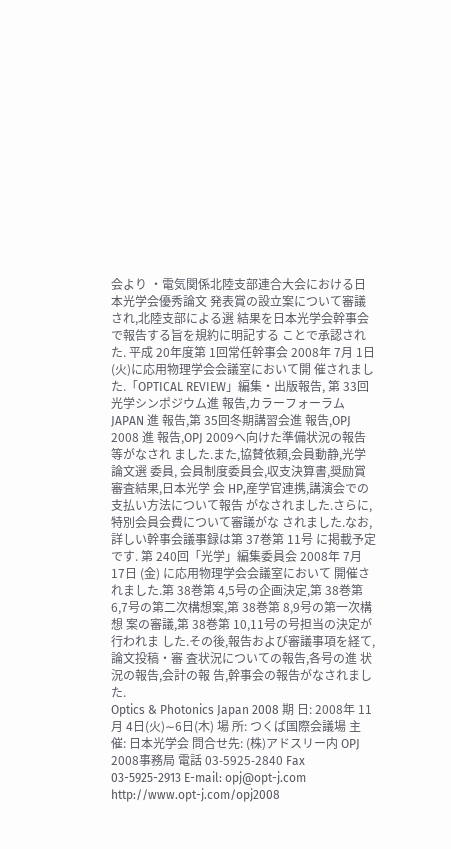会より ・電気関係北陸支部連合大会における日本光学会優秀論文 発表賞の設立案について審議され,北陸支部による選 結果を日本光学会幹事会で報告する旨を規約に明記する ことで承認された. 平成 20年度第 1回常任幹事会 2008年 7月 1日 (火)に応用物理学会会議室において開 催されました.「OPTICAL REVIEW」編集・出版報告, 第 33回光学シンポジウム進 報告,カラーフォーラム JAPAN 進 報告,第 35回冬期講習会進 報告,OPJ 2008 進 報告,OPJ 2009へ向けた準備状況の報告等がなされ ました.また,協賛依頼,会員動静,光学論文選 委員, 会員制度委員会,収支決算書,奨励賞審査結果,日本光学 会 HP,産学官連携,講演会での支払い方法について報告 がなされました.さらに,特別会員会費について審議がな されました.なお,詳しい幹事会議事録は第 37巻第 11号 に掲載予定です. 第 240回「光学」編集委員会 2008年 7月 17日 (金) に応用物理学会会議室において 開催されました.第 38巻第 4,5号の企画決定,第 38巻第 6,7号の第二次構想案,第 38巻第 8,9号の第一次構想 案の審議,第 38巻第 10,11号の号担当の決定が行われま した.その後,報告および審議事項を経て,論文投稿・審 査状況についての報告,各号の進 状況の報告,会計の報 告,幹事会の報告がなされました.
Optics & Photonics Japan 2008 期 日: 2008年 11月 4日(火)∼6日(木) 場 所: つくば国際会議場 主 催: 日本光学会 問合せ先: (株)アドスリー内 OPJ 2008事務局 電話 03-5925-2840 Fax 03-5925-2913 E-mail: opj@opt-j.com http://www.opt-j.com/opj2008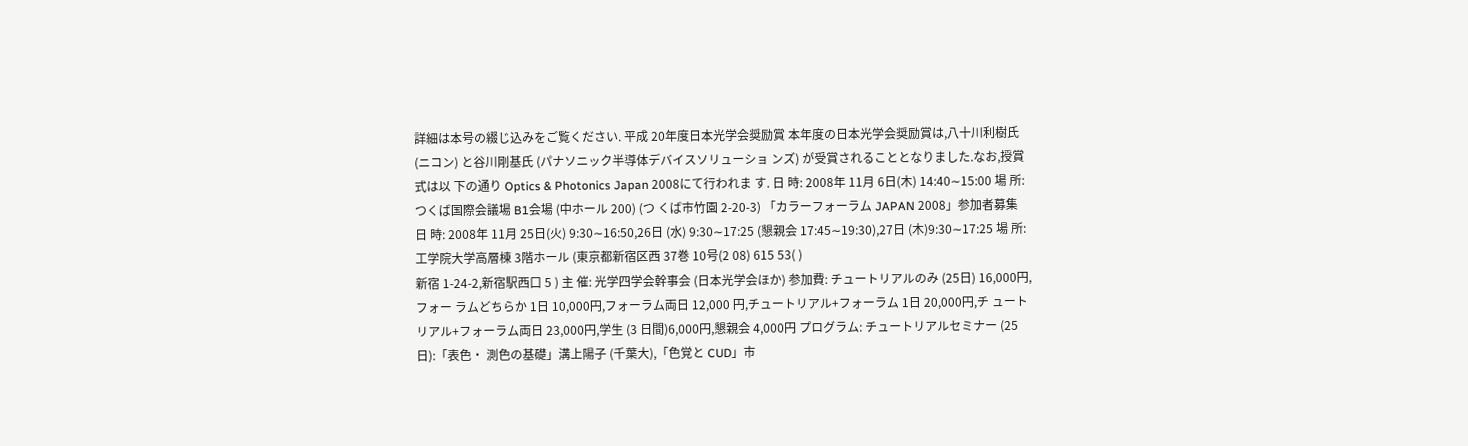詳細は本号の綴じ込みをご覧ください. 平成 20年度日本光学会奨励賞 本年度の日本光学会奨励賞は,八十川利樹氏 (ニコン) と谷川剛基氏 (パナソニック半導体デバイスソリューショ ンズ) が受賞されることとなりました.なお,授賞式は以 下の通り Optics & Photonics Japan 2008にて行われま す. 日 時: 2008年 11月 6日(木) 14:40∼15:00 場 所: つくば国際会議場 B1会場 (中ホール 200) (つ くば市竹園 2-20-3) 「カラーフォーラム JAPAN 2008」参加者募集 日 時: 2008年 11月 25日(火) 9:30∼16:50,26日 (水) 9:30∼17:25 (懇親会 17:45∼19:30),27日 (木)9:30∼17:25 場 所: 工学院大学高層棟 3階ホール (東京都新宿区西 37巻 10号(2 08) 615 53( )
新宿 1-24-2,新宿駅西口 5 ) 主 催: 光学四学会幹事会 (日本光学会ほか) 参加費: チュートリアルのみ (25日) 16,000円,フォー ラムどちらか 1日 10,000円,フォーラム両日 12,000 円,チュートリアル+フォーラム 1日 20,000円,チ ュートリアル+フォーラム両日 23,000円,学生 (3 日間)6,000円,懇親会 4,000円 プログラム: チュートリアルセミナー (25日):「表色・ 測色の基礎」溝上陽子 (千葉大),「色覚と CUD」市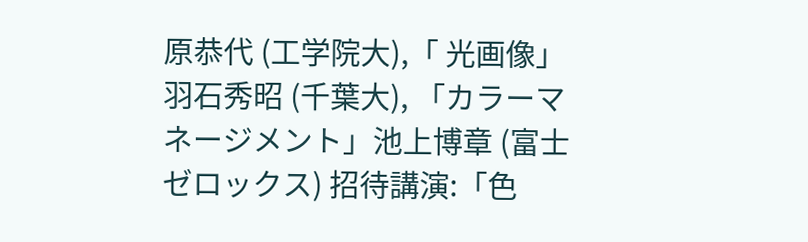原恭代 (工学院大),「 光画像」羽石秀昭 (千葉大), 「カラーマネージメント」池上博章 (富士ゼロックス) 招待講演:「色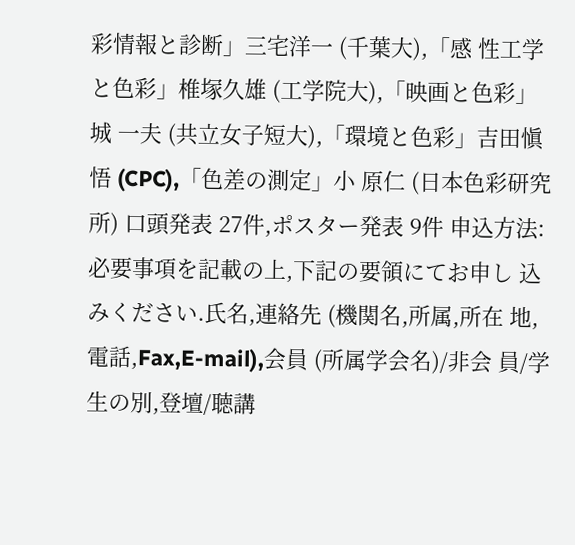彩情報と診断」三宅洋一 (千葉大),「感 性工学と色彩」椎塚久雄 (工学院大),「映画と色彩」 城 一夫 (共立女子短大),「環境と色彩」吉田愼悟 (CPC),「色差の測定」小 原仁 (日本色彩研究所) 口頭発表 27件,ポスター発表 9件 申込方法: 必要事項を記載の上,下記の要領にてお申し 込みください.氏名,連絡先 (機関名,所属,所在 地,電話,Fax,E-mail),会員 (所属学会名)/非会 員/学生の別,登壇/聴講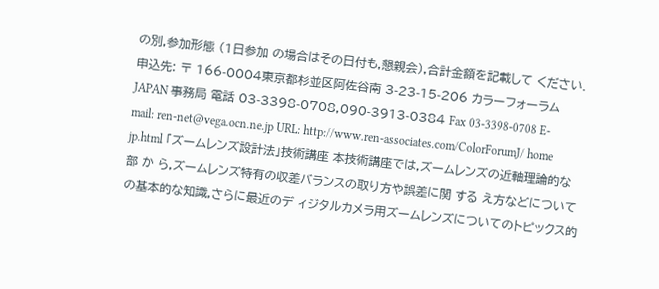の別,参加形態 (1日参加 の場合はその日付も,懇親会),合計金額を記載して ください. 申込先: 〒 166-0004東京都杉並区阿佐谷南 3-23-15-206 カラーフォーラム JAPAN 事務局 電話 03-3398-0708,090-3913-0384 Fax 03-3398-0708 E-mail: ren-net@vega.ocn.ne.jp URL: http://www.ren-associates.com/ColorForumJ/ home jp.html 「ズームレンズ設計法」技術講座 本技術講座では,ズームレンズの近軸理論的な部 か ら,ズームレンズ特有の収差バランスの取り方や誤差に関 する え方などについての基本的な知識,さらに最近のデ ィジタルカメラ用ズームレンズについてのトピックス的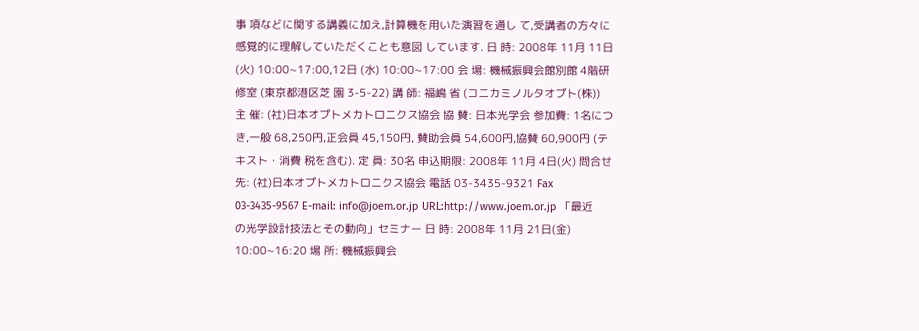事 項などに関する講義に加え,計算機を用いた演習を通し て,受講者の方々に感覚的に理解していただくことも意図 しています. 日 時: 2008年 11月 11日(火) 10:00∼17:00,12日 (水) 10:00∼17:00 会 場: 機械振興会館別館 4階研修室 (東京都港区芝 園 3-5-22) 講 師: 福嶋 省 (コニカミノルタオプト(株)) 主 催: (社)日本オプトメカトロニクス協会 協 賛: 日本光学会 参加費: 1名につき,一般 68,250円,正会員 45,150円, 賛助会員 54,600円,協賛 60,900円 (テキスト・消費 税を含む). 定 員: 30名 申込期限: 2008年 11月 4日(火) 問合せ先: (社)日本オプトメカトロニクス協会 電話 03-3435-9321 Fax 03-3435-9567 E-mail: info@joem.or.jp URL:http://www.joem.or.jp 「最近の光学設計技法とその動向」セミナー 日 時: 2008年 11月 21日(金) 10:00∼16:20 場 所: 機械振興会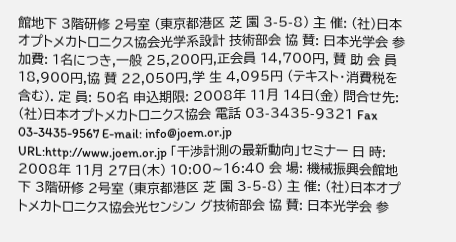館地下 3階研修 2号室 (東京都港区 芝 園 3-5-8) 主 催: (社)日本オプトメカトロニクス協会光学系設計 技術部会 協 賛: 日本光学会 参加費: 1名につき,一般 25,200円,正会員 14,700円, 賛 助 会 員 18,900円,協 賛 22,050円,学 生 4,095円 (テキスト・消費税を含む). 定 員: 50名 申込期限: 2008年 11月 14日(金) 問合せ先: (社)日本オプトメカトロニクス協会 電話 03-3435-9321 Fax 03-3435-9567 E-mail: info@joem.or.jp URL:http://www.joem.or.jp 「干渉計測の最新動向」セミナー 日 時: 2008年 11月 27日(木) 10:00∼16:40 会 場: 機械振興会館地下 3階研修 2号室 (東京都港区 芝 園 3-5-8) 主 催: (社)日本オプトメカトロニクス協会光センシン グ技術部会 協 賛: 日本光学会 参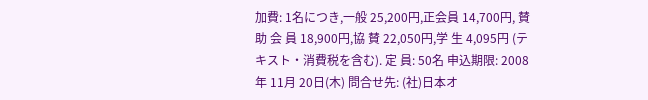加費: 1名につき,一般 25,200円,正会員 14,700円, 賛 助 会 員 18,900円,協 賛 22,050円,学 生 4,095円 (テキスト・消費税を含む). 定 員: 50名 申込期限: 2008年 11月 20日(木) 問合せ先: (社)日本オ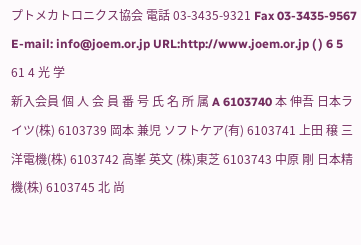プトメカトロニクス協会 電話 03-3435-9321 Fax 03-3435-9567 E-mail: info@joem.or.jp URL:http://www.joem.or.jp ( ) 6 5 61 4 光 学
新入会員 個 人 会 員 番 号 氏 名 所 属 A 6103740 本 伸吾 日本ライツ(株) 6103739 岡本 兼児 ソフトケア(有) 6103741 上田 穣 三洋電機(株) 6103742 高峯 英文 (株)東芝 6103743 中原 剛 日本精機(株) 6103745 北 尚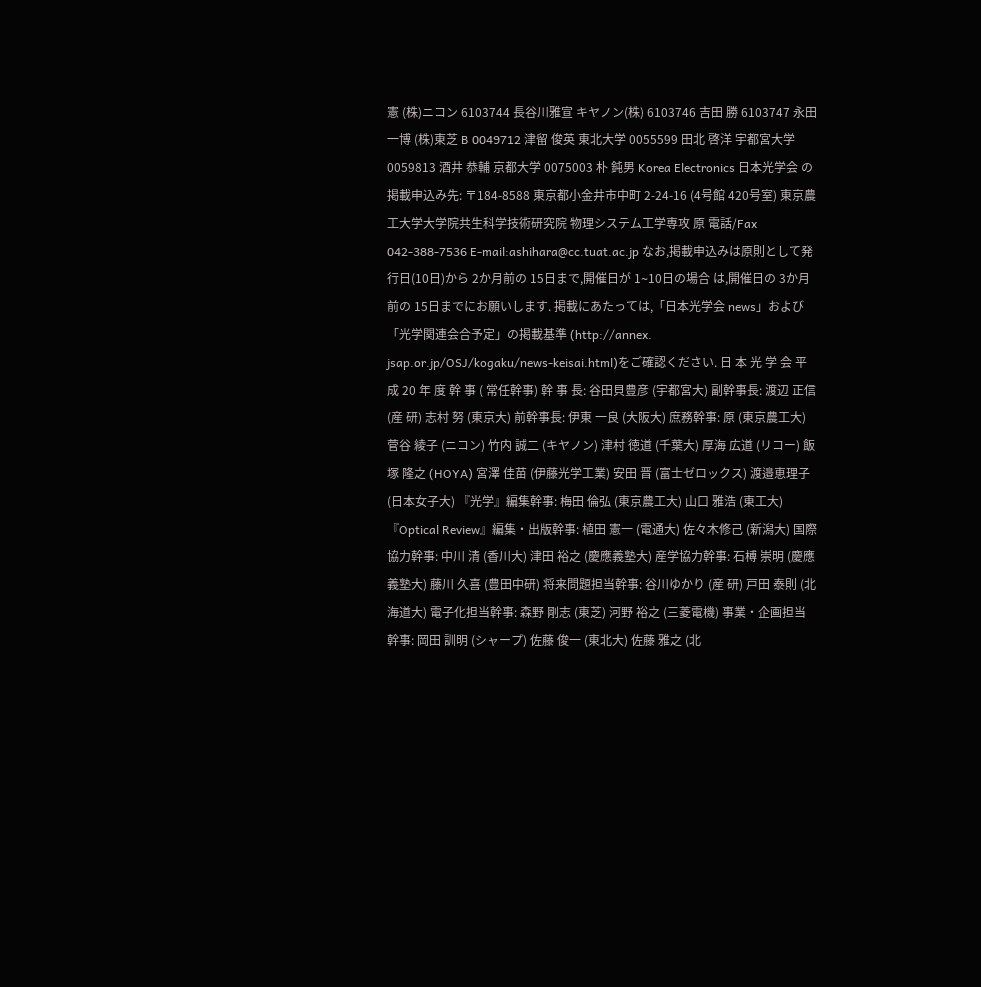憲 (株)ニコン 6103744 長谷川雅宣 キヤノン(株) 6103746 吉田 勝 6103747 永田 一博 (株)東芝 B 0049712 津留 俊英 東北大学 0055599 田北 啓洋 宇都宮大学 0059813 酒井 恭輔 京都大学 0075003 朴 鈍男 Korea Electronics 日本光学会 の掲載申込み先: 〒184-8588 東京都小金井市中町 2-24-16 (4号館 420号室) 東京農工大学大学院共生科学技術研究院 物理システム工学専攻 原 電話/Fax 042-388-7536 E-mail:ashihara@cc.tuat.ac.jp なお,掲載申込みは原則として発行日(10日)から 2か月前の 15日まで,開催日が 1∼10日の場合 は,開催日の 3か月前の 15日までにお願いします. 掲載にあたっては,「日本光学会 news」および「光学関連会合予定」の掲載基準 (http://annex. jsap.or.jp/OSJ/kogaku/news-keisai.html)をご確認ください. 日 本 光 学 会 平 成 20 年 度 幹 事 ( 常任幹事) 幹 事 長: 谷田貝豊彦 (宇都宮大) 副幹事長: 渡辺 正信 (産 研) 志村 努 (東京大) 前幹事長: 伊東 一良 (大阪大) 庶務幹事: 原 (東京農工大) 菅谷 綾子 (ニコン) 竹内 誠二 (キヤノン) 津村 徳道 (千葉大) 厚海 広道 (リコー) 飯塚 隆之 (HOYA) 宮澤 佳苗 (伊藤光学工業) 安田 晋 (富士ゼロックス) 渡邉恵理子 (日本女子大) 『光学』編集幹事: 梅田 倫弘 (東京農工大) 山口 雅浩 (東工大) 『Optical Review』編集・出版幹事: 植田 憲一 (電通大) 佐々木修己 (新潟大) 国際協力幹事: 中川 清 (香川大) 津田 裕之 (慶應義塾大) 産学協力幹事: 石榑 崇明 (慶應義塾大) 藤川 久喜 (豊田中研) 将来問題担当幹事: 谷川ゆかり (産 研) 戸田 泰則 (北海道大) 電子化担当幹事: 森野 剛志 (東芝) 河野 裕之 (三菱電機) 事業・企画担当幹事: 岡田 訓明 (シャープ) 佐藤 俊一 (東北大) 佐藤 雅之 (北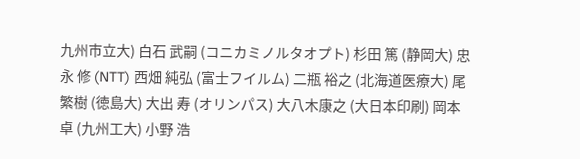九州市立大) 白石 武嗣 (コニカミノルタオプト) 杉田 篤 (静岡大) 忠永 修 (NTT) 西畑 純弘 (富士フイルム) 二瓶 裕之 (北海道医療大) 尾 繁樹 (徳島大) 大出 寿 (オリンパス) 大八木康之 (大日本印刷) 岡本 卓 (九州工大) 小野 浩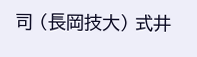司 (長岡技大) 式井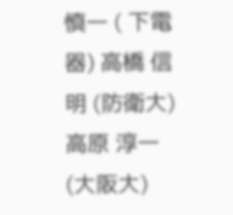慎一 ( 下電器) 高橋 信明 (防衛大) 高原 淳一 (大阪大)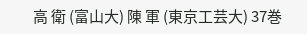高 衛 (富山大) 陳 軍 (東京工芸大) 37巻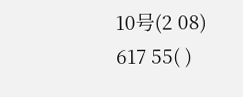10号(2 08) 617 55( )